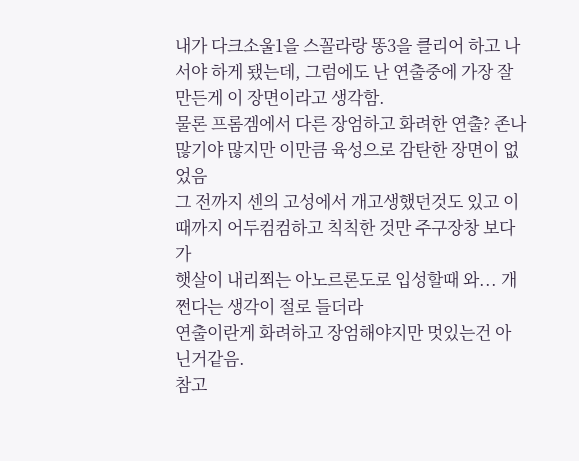내가 다크소울1을 스꼴라랑 똥3을 클리어 하고 나서야 하게 됐는데, 그럼에도 난 연출중에 가장 잘만든게 이 장면이라고 생각함.
물론 프롬겜에서 다른 장엄하고 화려한 연출? 존나 많기야 많지만 이만큼 육성으로 감탄한 장면이 없었음
그 전까지 센의 고성에서 개고생했던것도 있고 이때까지 어두컴컴하고 칙칙한 것만 주구장창 보다가
햇살이 내리쬐는 아노르론도로 입성할때 와... 개쩐다는 생각이 절로 들더라
연출이란게 화려하고 장엄해야지만 멋있는건 아닌거같음.
참고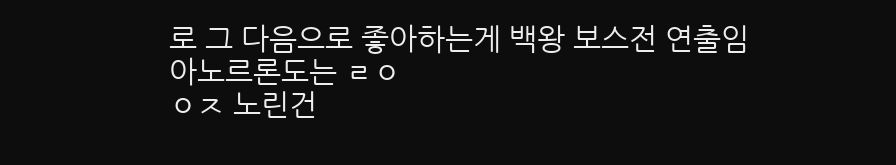로 그 다음으로 좋아하는게 백왕 보스전 연출임
아노르론도는 ㄹㅇ
ㅇㅈ 노린건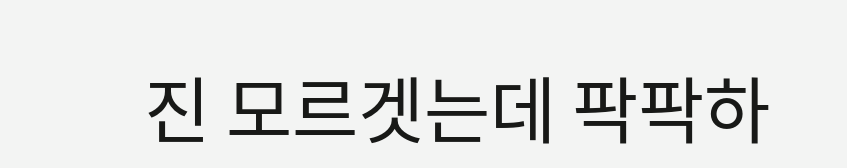진 모르겟는데 팍팍하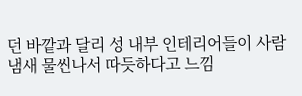던 바깥과 달리 성 내부 인테리어들이 사람냄새 물씬나서 따듯하다고 느낌